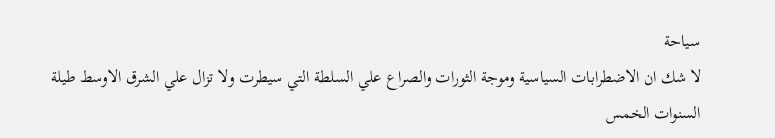سياحة
لا شك ان الاضطرابات السياسية وموجة الثورات والصراع علي السلطة التي سيطرت ولا تزال علي الشرق الاوسط طيلة السنوات الخمس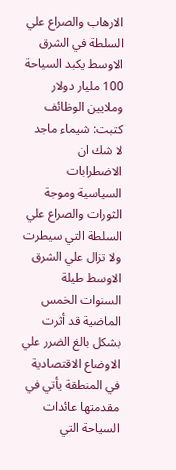الارهاب والصراع علي السلطة في الشرق الاوسط يكبد السياحة 100 مليار دولار وملايين الوظائف
كتبت: شيماء ماجد
لا شك ان الاضطرابات السياسية وموجة الثورات والصراع علي السلطة التي سيطرت ولا تزال علي الشرق الاوسط طيلة السنوات الخمس الماضية قد أثرت بشكل بالغ الضرر علي الاوضاع الاقتصادية في المنطقة يأتي في مقدمتها عائدات السياحة التي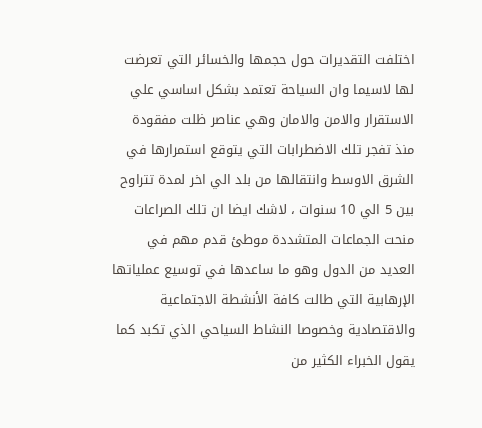اختلفت التقديرات حول حجمها والخسائر التي تعرضت لها لاسيما وان السياحة تعتمد بشكل اساسي علي الاستقرار والامن والامان وهي عناصر ظلت مفقودة منذ تفجر تلك الاضطرابات التي يتوقع استمرارها في الشرق الاوسط وانتقالها من بلد الي اخر لمدة تتراوح بين 5 الي 10 سنوات ، لاشك ايضا ان تلك الصراعات منحت الجماعات المتشددة موطئ قدم مهم في العديد من الدول وهو ما ساعدها في توسيع عملياتها الإرهابية التي طالت كافة الأنشطة الاجتماعية والاقتصادية وخصوصا النشاط السياحي الذي تكبد كما يقول الخبراء الكثير من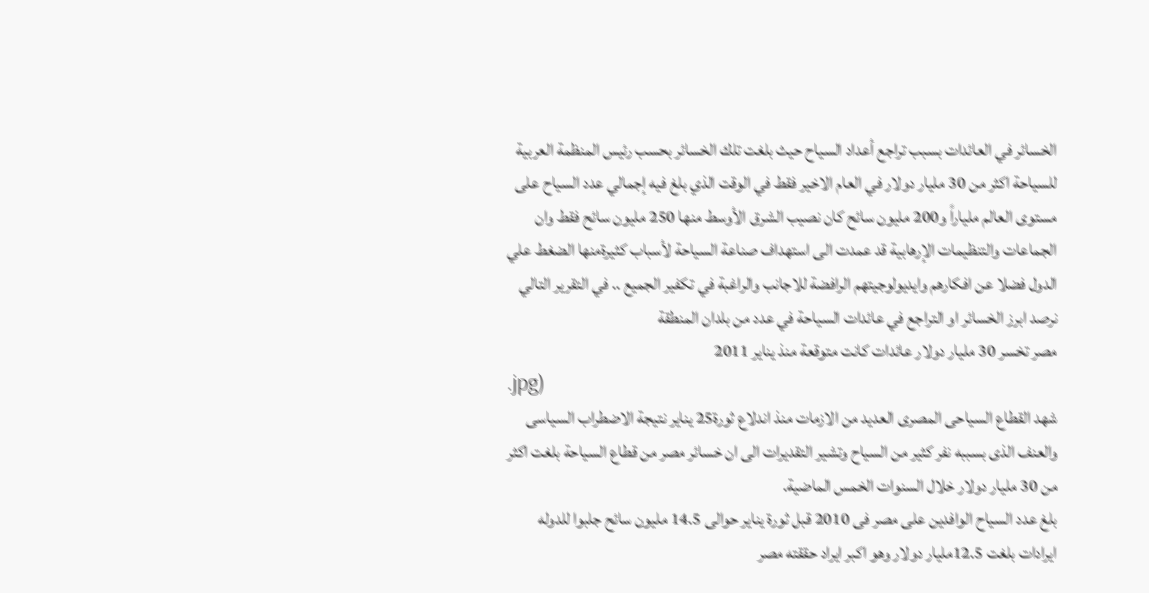الخسائر في العائدات بسبب تراجع أعداد السياح حيث بلغت تلك الخسائر بحسب رئيس المنظمة العربية للسياحة اكثر من 30 مليار دولار في العام الاخير فقط في الوقت الذي بلغ فيه إجمالي عدد السياح على مستوى العالم ملياراً و200 مليون سائح كان نصيب الشرق الأوسط منها 250 مليون سائح فقط وان الجماعات والتنظيمات الإرهابية قد عمدت الى استهداف صناعة السياحة لأسباب كثيرةمنها الضغط علي الدول فضلا عن افكارهم وايديولوجيتهم الرافضة للاجانب والراغبة في تكفير الجميع .. في التقرير التالي نرصد ابرز الخسائر او التراجع في عائدات السياحة في عدد من بلدان المنطقة
مصر تخسر 30 مليار دولار عائدات كانت متوقعة منذ يناير 2011
.jpg)
شهد القطاع السياحى المصرى العديد من الازمات منذ اندلاع ثورة25 يناير نتيجة الاضطراب السياسى والعنف الذى بسببه نفر كثير من السياح وتشير التقديرات الى ان خسائر مصر من قطاع السياحة بلغت اكثر من 30 مليار دولار خلال السنوات الخمس الماضية.
بلغ عدد السياح الوافدين على مصر فى 2010 قبل ثورة يناير حوالى 14.5 مليون سائح جلبوا للدوله ايرادات بلغت 12.5مليار دولار وهو اكبر ايراد حققته مصر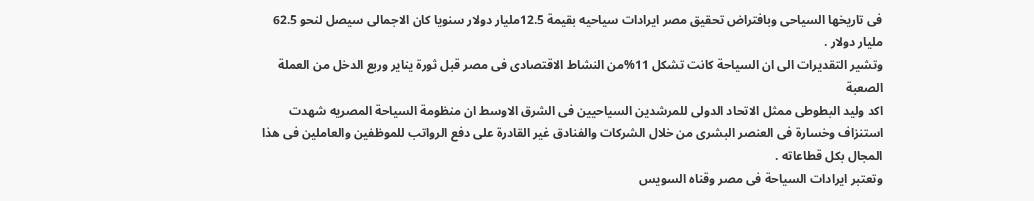فى تاريخها السياحى وبافتراض تحقيق مصر ايرادات سياحيه بقيمة 12.5مليار دولار سنويا كان الاجمالى سيصل لنحو 62.5 مليار دولار .
وتشير التقديرات الى ان السياحة كانت تشكل 11%من النشاط الاقتصادى فى مصر قبل ثورة يناير وربع الدخل من العملة الصعبة
اكد وليد البطوطى ممثل الاتحاد الدولى للمرشدين السياحيين فى الشرق الاوسط ان منظومة السياحة المصريه شهدت استنزاف وخسارة فى العنصر البشرى من خلال الشركات والفنادق غير القادرة على دفع الرواتب للموظفين والعاملين فى هذا المجال بكل قطاعاته .
وتعتبر ايرادات السياحة فى مصر وقناه السويس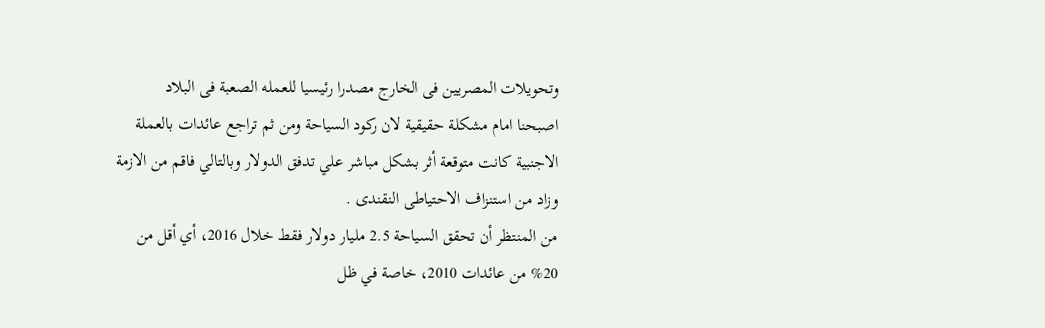وتحويلات المصريين فى الخارج مصدرا رئيسيا للعمله الصعبة فى البلاد
اصبحنا امام مشكلة حقيقية لان ركود السياحة ومن ثم تراجع عائدات بالعملة الاجنبية كانت متوقعة أثر بشكل مباشر علي تدفق الدولار وبالتالي فاقم من الازمة وزاد من استنزاف الاحتياطى النقندى .
من المنتظر أن تحقق السياحة 2.5 مليار دولار فقط خلال 2016، أي أقل من 20% من عائدات 2010، خاصة في ظل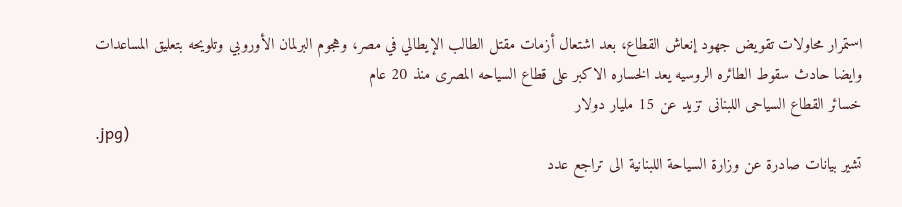استمرار محاولات تقويض جهود إنعاش القطاع، بعد اشتعال أزمات مقتل الطالب الإيطالي في مصر، وهجوم البرلمان الأوروبي وتلويحه بتعليق المساعدات وايضا حادث سقوط الطائره الروسيه يعد الخساره الاكبر على قطاع السياحه المصرى منذ 20 عام
خسائر القطاع السياحى اللبنانى تزيد عن 15 مليار دولار
.jpg)
تشير بيانات صادرة عن وزارة السياحة اللبنانية الى تراجع عدد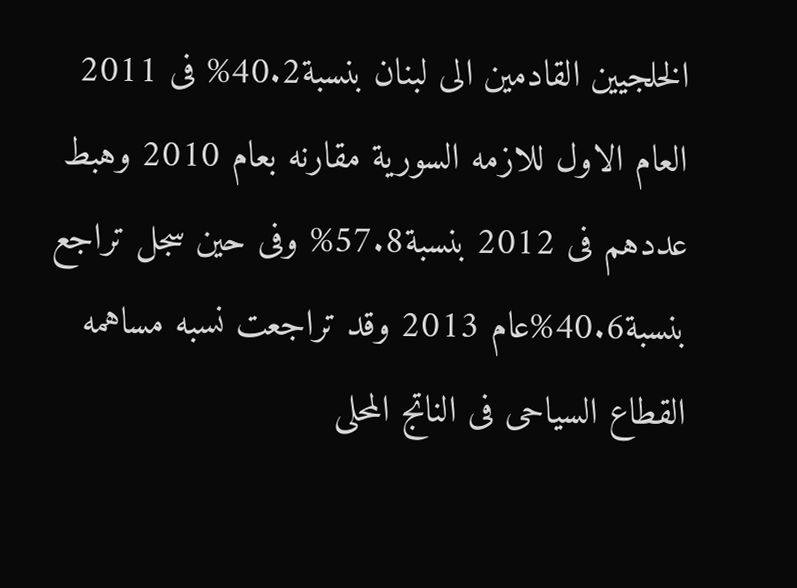الخلجيين القادمين الى لبنان بنسبة40.2% فى 2011 العام الاول للازمه السورية مقارنه بعام 2010 وهبط عددهم فى 2012 بنسبة57.8% وفى حين سجل تراجع بنسبة40.6%عام 2013 وقد تراجعت نسبه مساهمه القطاع السياحى فى الناتج المحلى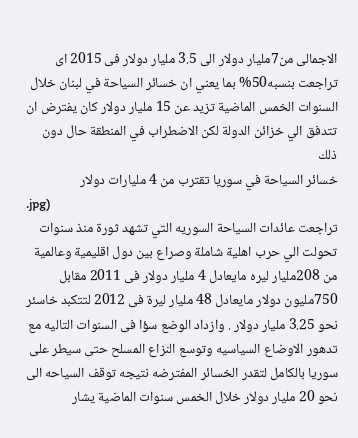الاجمالى من7مليار دولار الى 3.5 مليار دولار فى 2015 اى تراجعت بنسبه50% بما يعني ان خسائر السياحة في لبنان خلال السنوات الخمس الماضية تزيد عن 15 مليار دولار كان يفترض ان تتدفق الي خزائن الدولة لكن الاضطراب في المنطقة حال دون ذلك
خسائر السياحة في سوريا تقترب من 4 مليارات دولار
.jpg)
تراجعت عائدات السياحة السوريه التي تشهد ثورة منذ سنوات تحولت الي حرب اهلية شاملة وصراع بين دول اقليمية وعالمية من 208مليار ليره مايعادل 4 مليار دولار فى 2011 مقابل 750مليون دولار مايعادل 48 مليار ليرة فى 2012 لتتكبد خاسئر نحو 3.25 مليار دولار . وازداد الوضع سؤا فى السنوات التاليه مع تدهور الاوضاع السياسيه وتوسع النزاع المسلح حتى سيطر على سوريا بالكامل لتقدر الخسائر المفترضه نتيجه توقف السياحه الى نحو 20 مليار دولار خلال الخمس سنوات الماضية يشار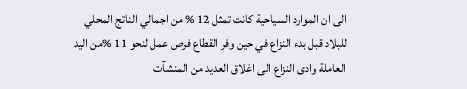الى ان الموارد السياحية كانت تمثل 12 % من اجمالي الناتج المحلي للبلاد قبل بدء النزاع في حين وفر القطاع فرص عمل لنحو 11 %من اليد العاملة وادى النزاع الى اغلاق العديد من المنشآت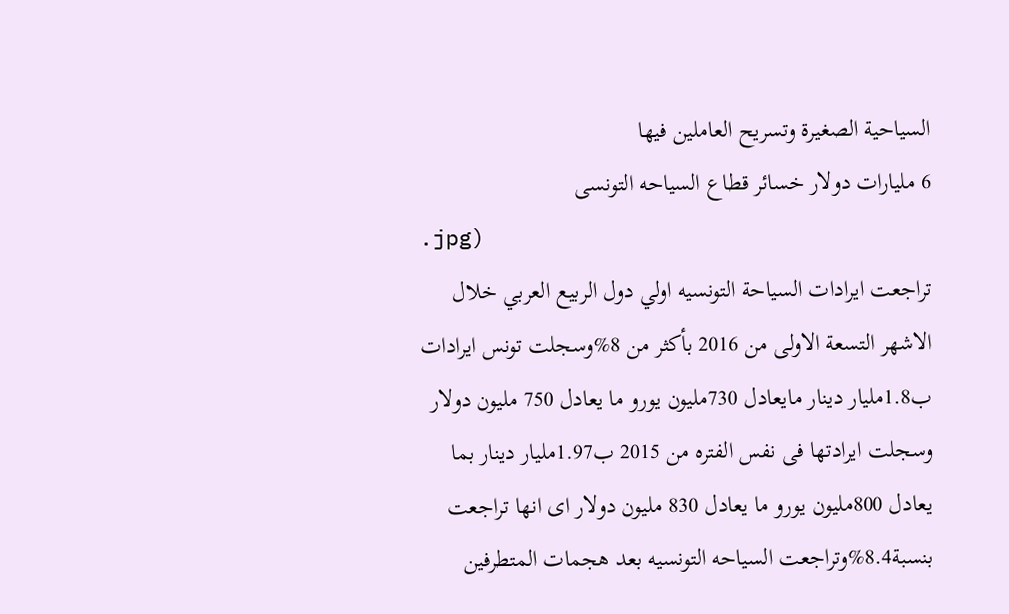السياحية الصغيرة وتسريح العاملين فيها
6 مليارات دولار خسائر قطاع السياحه التونسى
.jpg)
تراجعت ايرادات السياحة التونسيه اولي دول الربيع العربي خلال الاشهر التسعة الاولى من 2016 بأكثر من 8%وسجلت تونس ايرادات ب1.8مليار دينار مايعادل 730مليون يورو ما يعادل 750 مليون دولار وسجلت ايرادتها فى نفس الفتره من 2015 ب1.97مليار دينار بما يعادل 800مليون يورو ما يعادل 830 مليون دولار اى انها تراجعت بنسبة8.4%وتراجعت السياحه التونسيه بعد هجمات المتطرفين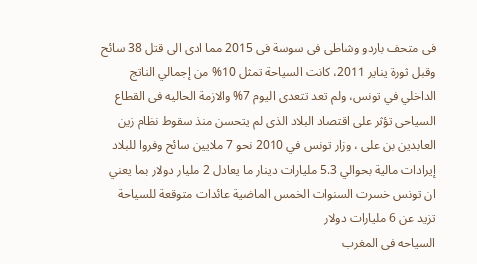فى متحف باردو وشاطى فى سوسة فى 2015 مما ادى الى قتل 38 سائح وقبل ثورة يناير 2011، كانت السياحة تمثل 10% من إجمالي الناتج الداخلي في تونس، ولم تعد تتعدى اليوم 7% والازمة الحاليه فى القطاع السياحى تؤثر على اقتصاد البلاد الذى لم يتحسن منذ سقوط نظام زين العابدين بن على ، وزار تونس في 2010 نحو 7 ملايين سائح وفروا للبلاد إيرادات مالية بحوالي 5.3 مليارات دينار ما يعادل 2 مليار دولار بما يعني ان تونس خسرت السنوات الخمس الماضية عائدات متوقعة للسياحة تزيد عن 6 مليارات دولار
السياحه فى المغرب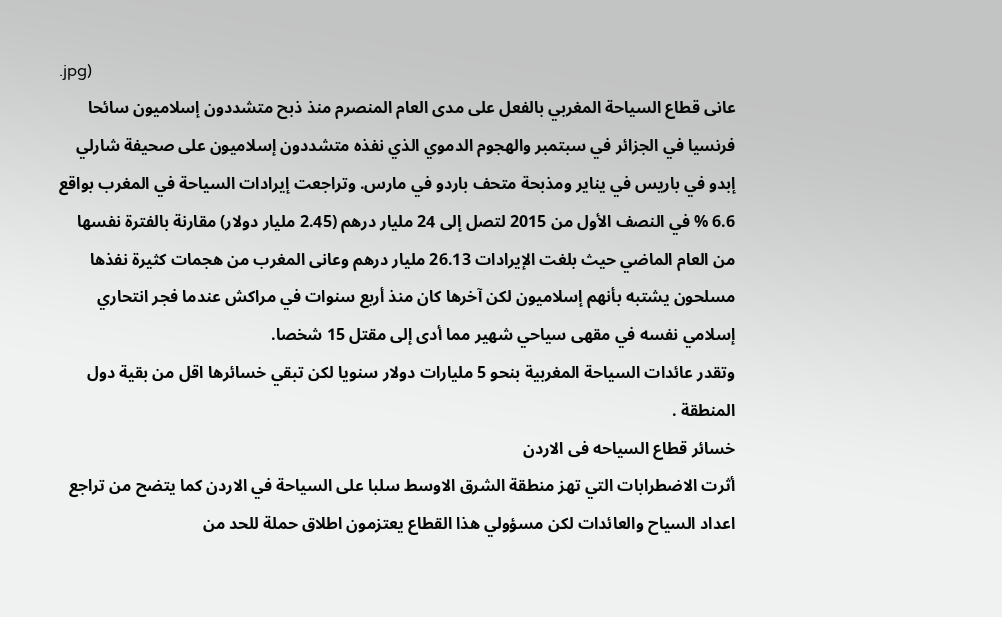.jpg)
عانى قطاع السياحة المغربي بالفعل على مدى العام المنصرم منذ ذبح متشددون إسلاميون سائحا فرنسيا في الجزائر في سبتمبر والهجوم الدموي الذي نفذه متشددون إسلاميون على صحيفة شارلي إبدو في باريس في يناير ومذبحة متحف باردو في مارس. وتراجعت إيرادات السياحة في المغرب بواقع 6.6 % في النصف الأول من 2015 لتصل إلى 24 مليار درهم (2.45 مليار دولار) مقارنة بالفترة نفسها من العام الماضي حيث بلغت الإيرادات 26.13 مليار درهم وعانى المغرب من هجمات كثيرة نفذها مسلحون يشتبه بأنهم إسلاميون لكن آخرها كان منذ أربع سنوات في مراكش عندما فجر انتحاري إسلامي نفسه في مقهى سياحي شهير مما أدى إلى مقتل 15 شخصا.
وتقدر عائدات السياحة المغربية بنحو 5 مليارات دولار سنويا لكن تبقي خسائرها اقل من بقية دول المنطقة .
خسائر قطاع السياحه فى الاردن
أثرت الاضطرابات التي تهز منطقة الشرق الاوسط سلبا على السياحة في الاردن كما يتضح من تراجع اعداد السياح والعائدات لكن مسؤولي هذا القطاع يعتزمون اطلاق حملة للحد من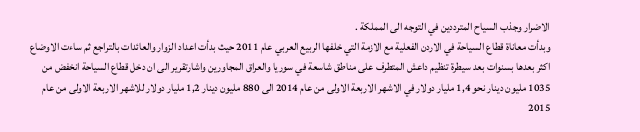الاضرار وجذب السياح المترددين في التوجه الى المملكة .
وبدأت معاناة قطاع السياحة في الاردن الفعلية مع الازمة التي خلفها الربيع العربي عام 2011 حيث بدأت اعداد الزوار والعائدات بالتراجع ثم ساءت الاوضاع اكثر بعدها بسنوات بعد سيطرة تنظيم داعش المتطرف على مناطق شاسعة في سوريا والعراق المجاورين واشارتقرير الى ان دخل قطاع السياحة انخفض من 1035 مليون دينار نحو 1,4 مليار دولار في الاشهر الاربعة الاولى من عام 2014 الى 880 مليون دينار 1,2 مليار دولار للاشهر الاربعة الاولى من عام 2015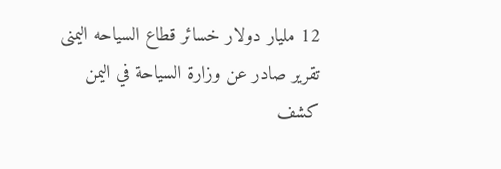12 مليار دولار خسائر قطاع السياحه اليمنى
تقرير صادر عن وزارة السياحة في اليمن كشف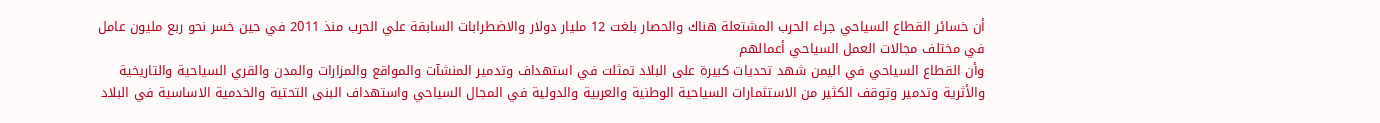أن خسائر القطاع السياحي جراء الحرب المشتعلة هناك والحصار بلغت 12 مليار دولار والاضطرابات السابقة علي الحرب منذ 2011 في حين خسر نحو ربع مليون عامل في مختلف مجالات العمل السياحي أعمالهم
وأن القطاع السياحي في اليمن شهد تحديات كبيرة على البلاد تمثلت في استهداف وتدمير المنشآت والمواقع والمزارات والمدن والقري السياحية والتاريخية والأثرية وتدمير وتوقف الكثير من الاستثمارات السياحية الوطنية والعربية والدولية في المجال السياحي واستهداف البنى التحتية والخدمية الاساسية في البلاد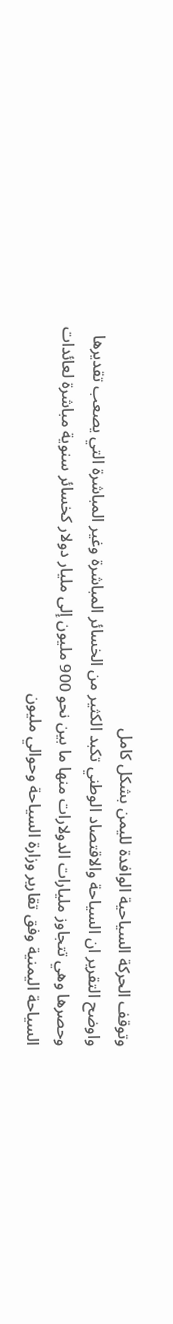وتوقف الحركة السياحية الوافدة لليمن بشكل كامل
واوضح التقرير ان السياحة والاقتصاد الوطني تكبد الكثير من الخسائر المباشرة وغير المباشرة التي يصعب تقديرها وحصرها وهي تتجاوز مليارات الدولارات منها ما بين نحو 900 مليون إلى مليار دولار كخسائر سنوية مباشرة لعائدات السياحة اليمنية وفق تقارير وزارة السياحة وحوالي مليون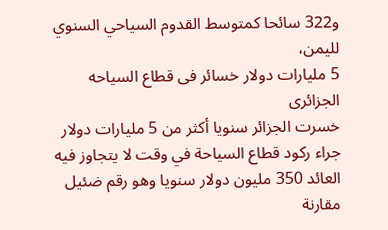و322 سائحا كمتوسط القدوم السياحي السنوي لليمن،
5 مليارات دولار خسائر فى قطاع السياحه الجزائرى
خسرت الجزائر سنويا أكثر من 5 مليارات دولار جراء ركود قطاع السياحة في وقت لا يتجاوز فيه العائد 350 مليون دولار سنويا وهو رقم ضئيل مقارنة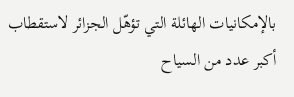بالإمكانيات الهائلة التي تؤهّل الجزائر لاستقطاب أكبر عدد من السياح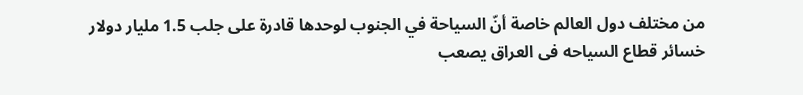من مختلف دول العالم خاصة أنّ السياحة في الجنوب لوحدها قادرة على جلب 1.5 مليار دولار
خسائر قطاع السياحه فى العراق يصعب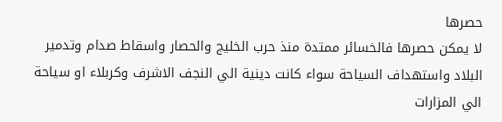حصرها
لا يمكن حصرها فالخسائر ممتدة منذ حرب الخليج والحصار واسقاط صدام وتدمير البلاد واستهداف السياحة سواء كانت دينية الي النجف الاشرف وكربلاء او سياحة الي المزارات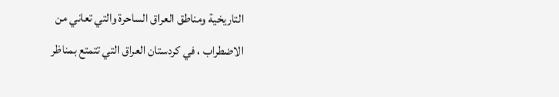التاريخية ومناطق العراق الساحرة والتي تعاني من الاضطراب ، في كردستان العراق التي تتمتع بمناظر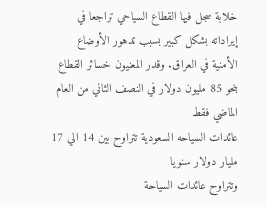خلابة سجل فيها القطاع السياحي تراجعا في إيراداته بشكل كبير بسبب تدهور الأوضاع الأمنية في العراق. وقدر المعنيون خسائر القطاع بنحو 85 مليون دولار في النصف الثاني من العام الماضي فقط
عائدات السياحه السعودية تتراوح بين 14 الي 17 مليار دولار سنويا
وتتراوح عائدات السياحة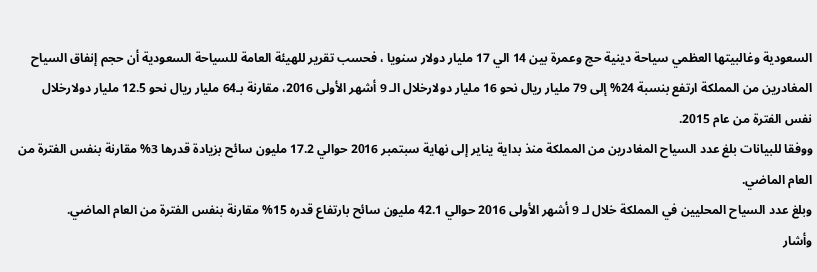السعودية وغالبيتها العظمي سياحة دينية حج وعمرة بين 14 الي 17 مليار دولار سنويا ، فحسب تقرير للهيئة العامة للسياحة السعودية أن حجم إنفاق السياح المغادرين من المملكة ارتفع بنسبة 24% إلى 79 مليار ريال نحو 16 مليار دولارخلال الـ 9 أشهر الأولى 2016، مقارنة بـ64 مليار ريال نحو 12.5 مليار دولارخلال نفس الفترة من عام 2015.
ووفقا للبيانات بلغ عدد السياح المغادرين من المملكة منذ بداية يناير إلى نهاية سبتمبر 2016 حوالي 17.2 مليون سائح بزيادة قدرها 3% مقارنة بنفس الفترة من العام الماضي.
وبلغ عدد السياح المحليين في المملكة خلال لـ 9 أشهر الأولى 2016 حوالي 42.1 مليون سائح بارتفاع قدره 15% مقارنة بنفس الفترة من العام الماضي.
وأشار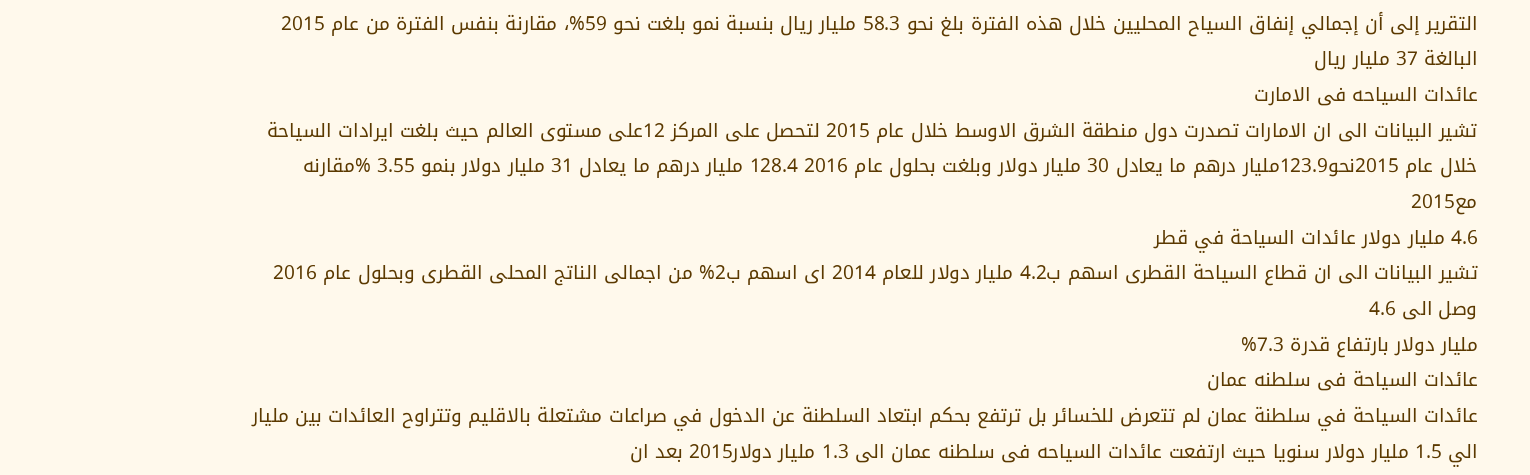التقرير إلى أن إجمالي إنفاق السياح المحليين خلال هذه الفترة بلغ نحو 58.3 مليار ريال بنسبة نمو بلغت نحو 59%، مقارنة بنفس الفترة من عام 2015 البالغة 37 مليار ريال
عائدات السياحه فى الامارت
تشير البيانات الى ان الامارات تصدرت دول منطقة الشرق الاوسط خلال عام 2015 لتحصل على المركز 12على مستوى العالم حيث بلغت ايرادات السياحة خلال عام 2015نحو123.9مليار درهم ما يعادل 30 مليار دولار وبلغت بحلول عام 2016 128.4 مليار درهم ما يعادل 31 مليار دولار بنمو 3.55 %مقارنه مع2015
4.6 مليار دولار عائدات السياحة في قطر
تشير البيانات الى ان قطاع السياحة القطرى اسهم ب4.2 مليار دولار للعام 2014 اى اسهم ب2% من اجمالى الناتج المحلى القطرى وبحلول عام 2016 وصل الى 4.6
مليار دولار بارتفاع قدرة 7.3%
عائدات السياحة فى سلطنه عمان
عائدات السياحة في سلطنة عمان لم تتعرض للخسائر بل ترتفع بحكم ابتعاد السلطنة عن الدخول في صراعات مشتعلة بالاقليم وتتراوح العائدات بين مليار الي 1.5 مليار دولار سنويا حيث ارتفعت عائدات السياحه فى سلطنه عمان الى 1.3 مليار دولار2015 بعد ان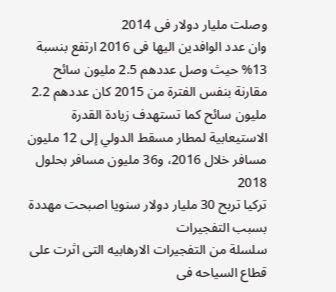وصلت مليار دولار فى 2014
وان عدد الوافدين اليها فى 2016 ارتفع بنسبة 13% حيث وصل عددهم 2.5 مليون سائح مقارنة بنفس الفترة من 2015 كان عددهم 2.2 مليون سائح كما تستهدف زيادة القدرة الاستيعابية لمطار مسقط الدولي إلى 12 مليون مسافر خلال 2016، و36 مليون مسافر بحلول 2018
تركيا تربح 30 مليار دولار سنويا اصبحت مهددة بسبب التفجيرات
سلسلة من التفجيرات الارهابيه التى اثرت على قطاع السياحه فى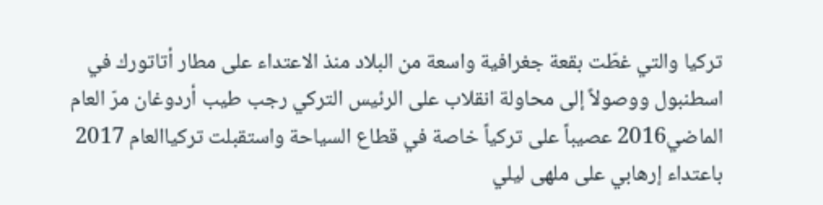تركيا والتي غطّت بقعة جغرافية واسعة من البلاد منذ الاعتداء على مطار أتاتورك في اسطنبول ووصولاً إلى محاولة انقلاب على الرئيس التركي رجب طيب أردوغان مرّ العام الماضي2016 عصيباً على تركياً خاصة في قطاع السياحة واستقبلت تركياالعام 2017 باعتداء إرهابي على ملهى ليلي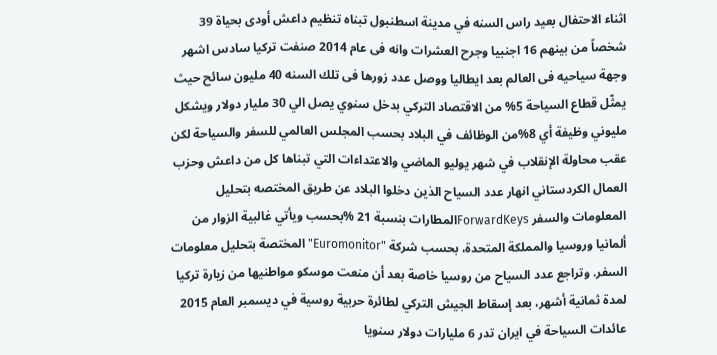اثناء الاحتفال بعيد راس السنه في مدينة اسطنبول تبناه تنظيم داعش أودى بحياة 39 شخصاً من بينهم 16 اجنبيا وجرح العشرات وانه فى عام 2014 صنفت تركيا سادس اشهر وجهة سياحيه فى العالم بعد ايطاليا ووصل عدد زورها فى تلك السنه 40 مليون سائح حيث يمثّل قطاع السياحة 5% من الاقتصاد التركي بدخل سنوي يصل الي 30 مليار دولار ويشكل مليوني وظيفة أي 8%من الوظائف في البلاد بحسب المجلس العالمي للسفر والسياحة لكن عقب محاولة الإنقلاب في شهر يوليو الماضي والاعتداءات التي تبناها كل من داعش وحزب العمال الكردستاني انهار عدد السياح الذين دخلوا البلاد عن طريق المختصه بتحليل المعلومات والسفر ForwardKeysالمطارات بنسبة 21 %بحسب ويأتي غالبية الزوار من ألمانيا وروسيا والمملكة المتحدة، بحسب شركة "Euromonitor" المختصة بتحليل معلومات السفر. وتراجع عدد السياح من روسيا خاصة بعد أن منعت موسكو مواطنيها من زيارة تركيا لمدة ثمانية أشهر، بعد إسقاط الجيش التركي لطائرة حربية روسية في ديسمبر العام 2015
عائدات السياحة في ايران تدر 6 مليارات دولار سنويا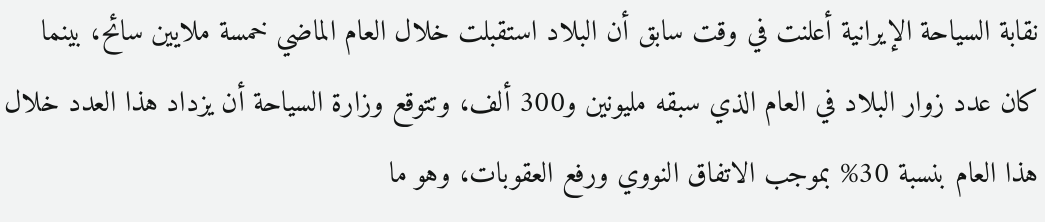نقابة السياحة الإيرانية أعلنت في وقت سابق أن البلاد استقبلت خلال العام الماضي خمسة ملايين سائح، بينما كان عدد زوار البلاد في العام الذي سبقه مليونين و300 ألف، وتتوقع وزارة السياحة أن يزداد هذا العدد خلال هذا العام بنسبة 30% بموجب الاتفاق النووي ورفع العقوبات، وهو ما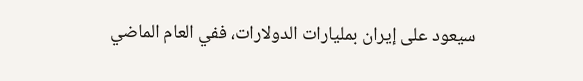سيعود على إيران بمليارات الدولارات، ففي العام الماضي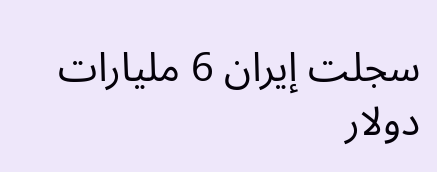سجلت إيران 6 مليارات دولار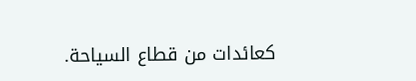كعائدات من قطاع السياحة.